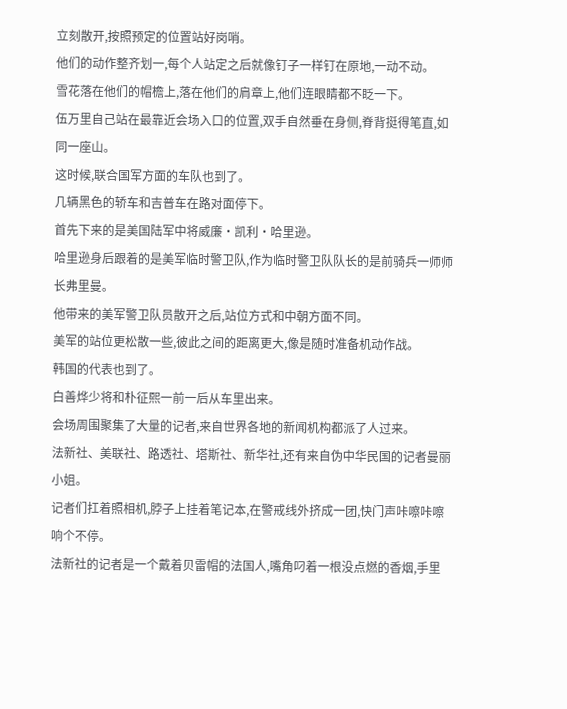立刻散开,按照预定的位置站好岗哨。
他们的动作整齐划一,每个人站定之后就像钉子一样钉在原地,一动不动。
雪花落在他们的帽檐上,落在他们的肩章上,他们连眼睛都不眨一下。
伍万里自己站在最靠近会场入口的位置,双手自然垂在身侧,脊背挺得笔直,如同一座山。
这时候,联合国军方面的车队也到了。
几辆黑色的轿车和吉普车在路对面停下。
首先下来的是美国陆军中将威廉·凯利·哈里逊。
哈里逊身后跟着的是美军临时警卫队,作为临时警卫队队长的是前骑兵一师师长弗里曼。
他带来的美军警卫队员散开之后,站位方式和中朝方面不同。
美军的站位更松散一些,彼此之间的距离更大,像是随时准备机动作战。
韩国的代表也到了。
白善烨少将和朴征熙一前一后从车里出来。
会场周围聚集了大量的记者,来自世界各地的新闻机构都派了人过来。
法新社、美联社、路透社、塔斯社、新华社,还有来自伪中华民国的记者曼丽小姐。
记者们扛着照相机,脖子上挂着笔记本,在警戒线外挤成一团,快门声咔嚓咔嚓响个不停。
法新社的记者是一个戴着贝雷帽的法国人,嘴角叼着一根没点燃的香烟,手里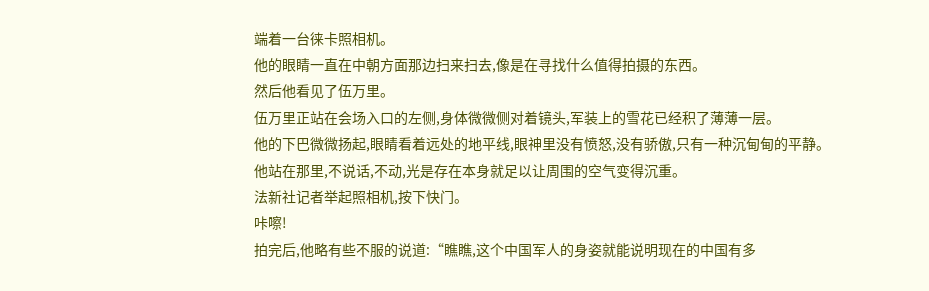端着一台徕卡照相机。
他的眼睛一直在中朝方面那边扫来扫去,像是在寻找什么值得拍摄的东西。
然后他看见了伍万里。
伍万里正站在会场入口的左侧,身体微微侧对着镜头,军装上的雪花已经积了薄薄一层。
他的下巴微微扬起,眼睛看着远处的地平线,眼神里没有愤怒,没有骄傲,只有一种沉甸甸的平静。
他站在那里,不说话,不动,光是存在本身就足以让周围的空气变得沉重。
法新社记者举起照相机,按下快门。
咔嚓!
拍完后,他略有些不服的说道:“瞧瞧,这个中国军人的身姿就能说明现在的中国有多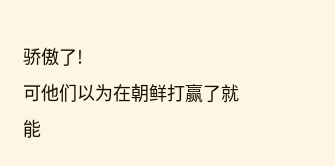骄傲了!
可他们以为在朝鲜打赢了就能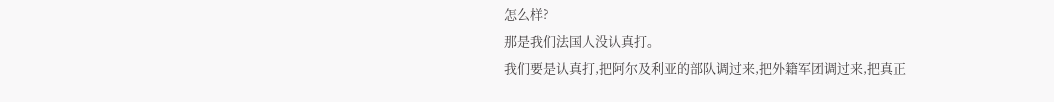怎么样?
那是我们法国人没认真打。
我们要是认真打,把阿尔及利亚的部队调过来,把外籍军团调过来,把真正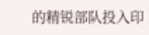的精锐部队投入印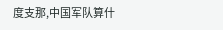度支那,中国军队算什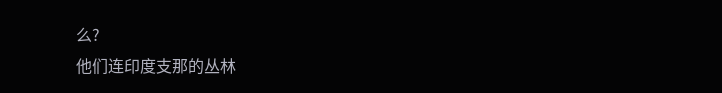么?
他们连印度支那的丛林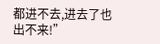都进不去,进去了也出不来!”